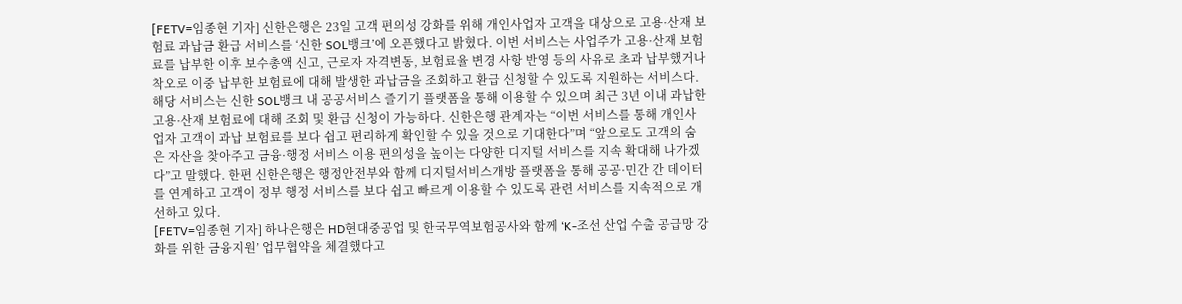[FETV=임종현 기자] 신한은행은 23일 고객 편의성 강화를 위해 개인사업자 고객을 대상으로 고용·산재 보험료 과납금 환급 서비스를 ‘신한 SOL뱅크’에 오픈했다고 밝혔다. 이번 서비스는 사업주가 고용·산재 보험료를 납부한 이후 보수총액 신고, 근로자 자격변동, 보험료율 변경 사항 반영 등의 사유로 초과 납부했거나 착오로 이중 납부한 보험료에 대해 발생한 과납금을 조회하고 환급 신청할 수 있도록 지원하는 서비스다. 해당 서비스는 신한 SOL뱅크 내 공공서비스 즐기기 플랫폼을 통해 이용할 수 있으며 최근 3년 이내 과납한 고용·산재 보험료에 대해 조회 및 환급 신청이 가능하다. 신한은행 관계자는 “이번 서비스를 통해 개인사업자 고객이 과납 보험료를 보다 쉽고 편리하게 확인할 수 있을 것으로 기대한다”며 “앞으로도 고객의 숨은 자산을 찾아주고 금융·행정 서비스 이용 편의성을 높이는 다양한 디지털 서비스를 지속 확대해 나가겠다”고 말했다. 한편 신한은행은 행정안전부와 함께 디지털서비스개방 플랫폼을 통해 공공·민간 간 데이터를 연계하고 고객이 정부 행정 서비스를 보다 쉽고 빠르게 이용할 수 있도록 관련 서비스를 지속적으로 개선하고 있다.
[FETV=임종현 기자] 하나은행은 HD현대중공업 및 한국무역보험공사와 함께 ‘K-조선 산업 수출 공급망 강화를 위한 금융지원’ 업무협약을 체결했다고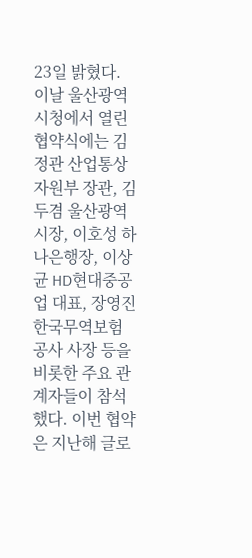23일 밝혔다. 이날 울산광역시청에서 열린 협약식에는 김정관 산업통상자원부 장관, 김두겸 울산광역시장, 이호성 하나은행장, 이상균 HD현대중공업 대표, 장영진 한국무역보험공사 사장 등을 비롯한 주요 관계자들이 참석했다. 이번 협약은 지난해 글로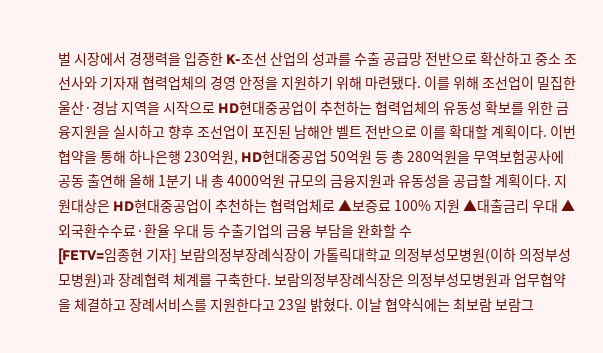벌 시장에서 경쟁력을 입증한 K-조선 산업의 성과를 수출 공급망 전반으로 확산하고 중소 조선사와 기자재 협력업체의 경영 안정을 지원하기 위해 마련됐다. 이를 위해 조선업이 밀집한 울산·경남 지역을 시작으로 HD현대중공업이 추천하는 협력업체의 유동성 확보를 위한 금융지원을 실시하고 향후 조선업이 포진된 남해안 벨트 전반으로 이를 확대할 계획이다. 이번 협약을 통해 하나은행 230억원, HD현대중공업 50억원 등 총 280억원을 무역보험공사에 공동 출연해 올해 1분기 내 총 4000억원 규모의 금융지원과 유동성을 공급할 계획이다. 지원대상은 HD현대중공업이 추천하는 협력업체로 ▲보증료 100% 지원 ▲대출금리 우대 ▲외국환수수료·환율 우대 등 수출기업의 금융 부담을 완화할 수
[FETV=임종현 기자] 보람의정부장례식장이 가톨릭대학교 의정부성모병원(이하 의정부성모병원)과 장례협력 체계를 구축한다. 보람의정부장례식장은 의정부성모병원과 업무협약을 체결하고 장례서비스를 지원한다고 23일 밝혔다. 이날 협약식에는 최보람 보람그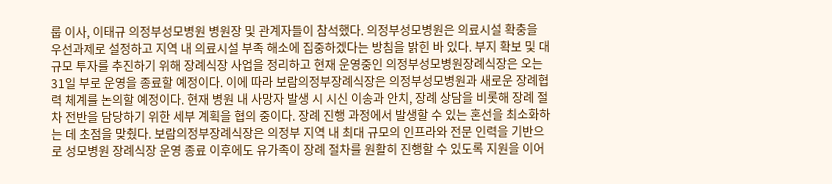룹 이사, 이태규 의정부성모병원 병원장 및 관계자들이 참석했다. 의정부성모병원은 의료시설 확충을 우선과제로 설정하고 지역 내 의료시설 부족 해소에 집중하겠다는 방침을 밝힌 바 있다. 부지 확보 및 대규모 투자를 추진하기 위해 장례식장 사업을 정리하고 현재 운영중인 의정부성모병원장례식장은 오는 31일 부로 운영을 종료할 예정이다. 이에 따라 보람의정부장례식장은 의정부성모병원과 새로운 장례협력 체계를 논의할 예정이다. 현재 병원 내 사망자 발생 시 시신 이송과 안치, 장례 상담을 비롯해 장례 절차 전반을 담당하기 위한 세부 계획을 협의 중이다. 장례 진행 과정에서 발생할 수 있는 혼선을 최소화하는 데 초점을 맞췄다. 보람의정부장례식장은 의정부 지역 내 최대 규모의 인프라와 전문 인력을 기반으로 성모병원 장례식장 운영 종료 이후에도 유가족이 장례 절차를 원활히 진행할 수 있도록 지원을 이어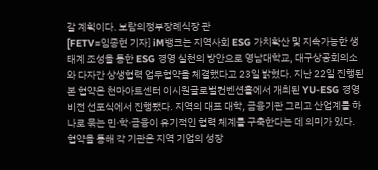갈 계획이다. 보람의정부장례식장 관
[FETV=임종현 기자] iM뱅크는 지역사회 ESG 가치확산 및 지속가능한 생태계 조성을 통한 ESG 경영 실천의 방안으로 영남대학교, 대구상공회의소와 다자간 상생협력 업무협약을 체결했다고 23일 밝혔다. 지난 22일 진행된 본 협약은 천마아트센터 이시원글로벌컨벤션홀에서 개최된 YU-ESG 경영 비전 선포식에서 진행됐다. 지역의 대표 대학, 금융기관 그리고 산업계를 하나로 묶는 민·학·금융이 유기적인 협력 체계를 구축한다는 데 의미가 있다. 협약을 통해 각 기관은 지역 기업의 성장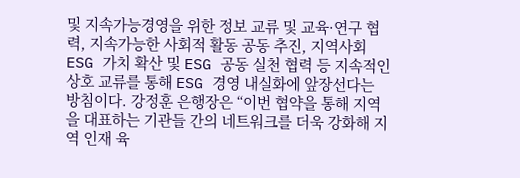및 지속가능경영을 위한 정보 교류 및 교육·연구 협력, 지속가능한 사회적 활동 공동 추진, 지역사회 ESG 가치 확산 및 ESG 공동 실천 협력 등 지속적인 상호 교류를 통해 ESG 경영 내실화에 앞장선다는 방침이다. 강정훈 은행장은 “이번 협약을 통해 지역을 대표하는 기관들 간의 네트워크를 더욱 강화해 지역 인재 육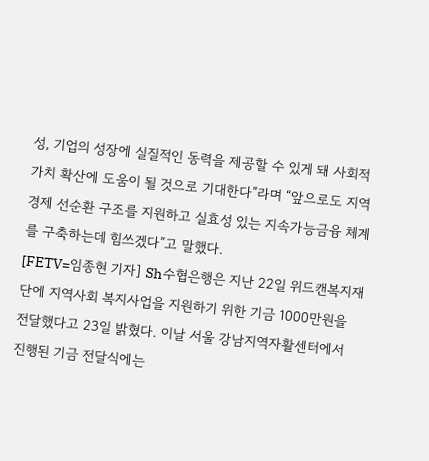성, 기업의 성장에 실질적인 동력을 제공할 수 있게 돼 사회적 가치 확산에 도움이 될 것으로 기대한다”라며 “앞으로도 지역 경제 선순환 구조를 지원하고 실효성 있는 지속가능금융 체계를 구축하는데 힘쓰겠다”고 말했다.
[FETV=임종현 기자] Sh수협은행은 지난 22일 위드캔복지재단에 지역사회 복지사업을 지원하기 위한 기금 1000만원을 전달했다고 23일 밝혔다. 이날 서울 강남지역자활센터에서 진행된 기금 전달식에는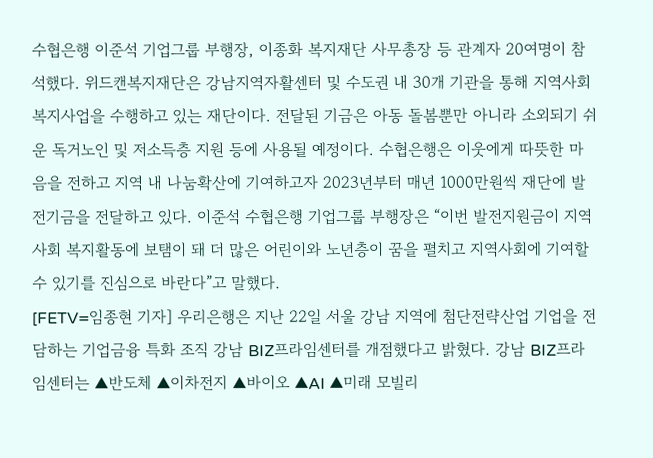수협은행 이준석 기업그룹 부행장, 이종화 복지재단 사무총장 등 관계자 20여명이 참석했다. 위드캔복지재단은 강남지역자활센터 및 수도권 내 30개 기관을 통해 지역사회 복지사업을 수행하고 있는 재단이다. 전달된 기금은 아동 돌봄뿐만 아니라 소외되기 쉬운 독거노인 및 저소득층 지원 등에 사용될 예정이다. 수협은행은 이웃에게 따뜻한 마음을 전하고 지역 내 나눔확산에 기여하고자 2023년부터 매년 1000만원씩 재단에 발전기금을 전달하고 있다. 이준석 수협은행 기업그룹 부행장은 “이번 발전지원금이 지역사회 복지활동에 보탬이 돼 더 많은 어린이와 노년층이 꿈을 펼치고 지역사회에 기여할 수 있기를 진심으로 바란다”고 말했다.
[FETV=임종현 기자] 우리은행은 지난 22일 서울 강남 지역에 첨단전략산업 기업을 전담하는 기업금융 특화 조직 강남 BIZ프라임센터를 개점했다고 밝혔다. 강남 BIZ프라임센터는 ▲반도체 ▲이차전지 ▲바이오 ▲AI ▲미래 모빌리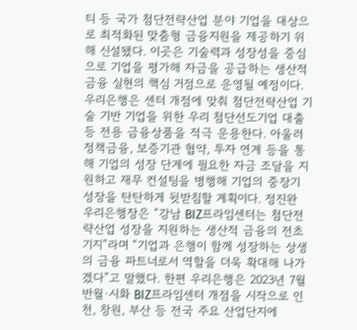티 등 국가 첨단전략산업 분야 기업을 대상으로 최적화된 맞춤형 금융지원을 제공하기 위해 신설됐다. 이곳은 기술력과 성장성을 중심으로 기업을 평가해 자금을 공급하는 생산적 금융 실현의 핵심 거점으로 운영될 예정이다. 우리은행은 센터 개점에 맞춰 첨단전략산업 기술 기반 기업을 위한 우리 첨단선도기업 대출 등 전용 금융상품을 적극 운용한다. 아울러 정책금융, 보증기관 협약, 투자 연계 등을 통해 기업의 성장 단계에 필요한 자금 조달을 지원하고 재무 컨설팅을 병행해 기업의 중장기 성장을 탄탄하게 뒷받침할 계획이다. 정진완 우리은행장은 “강남 BIZ프라임센터는 첨단전략산업 성장을 지원하는 생산적 금융의 전초기지”라며 “기업과 은행이 함께 성장하는 상생의 금융 파트너로서 역할을 더욱 확대해 나가겠다”고 말했다. 한편 우리은행은 2023년 7월 반월·시화 BIZ프라임센터 개점을 시작으로 인천, 창원, 부산 등 전국 주요 산업단지에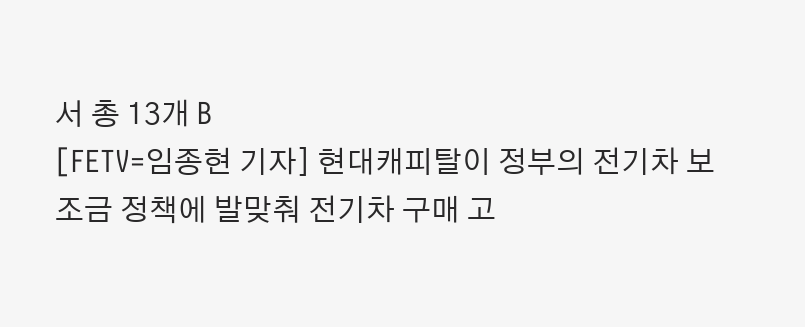서 총 13개 B
[FETV=임종현 기자] 현대캐피탈이 정부의 전기차 보조금 정책에 발맞춰 전기차 구매 고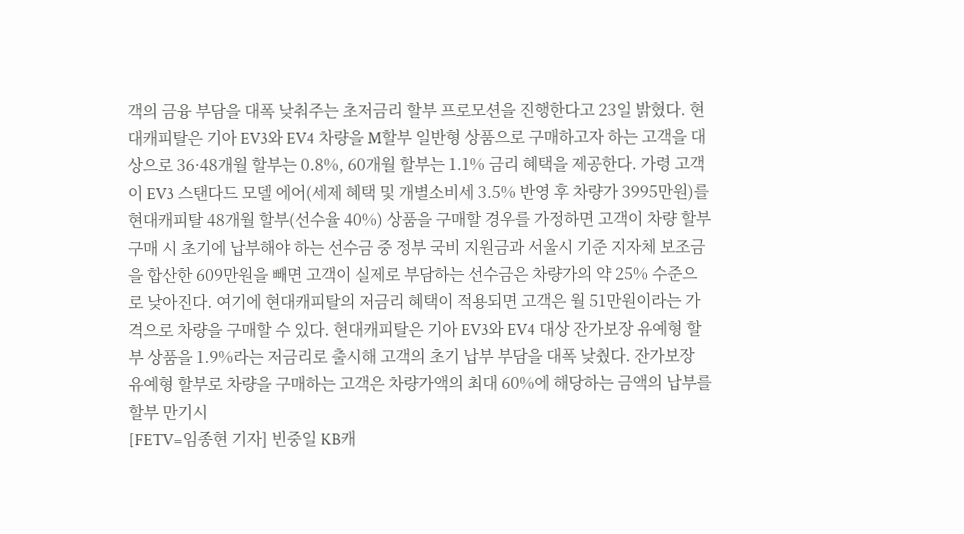객의 금융 부담을 대폭 낮춰주는 초저금리 할부 프로모션을 진행한다고 23일 밝혔다. 현대캐피탈은 기아 EV3와 EV4 차량을 M할부 일반형 상품으로 구매하고자 하는 고객을 대상으로 36·48개월 할부는 0.8%, 60개월 할부는 1.1% 금리 혜택을 제공한다. 가령 고객이 EV3 스탠다드 모델 에어(세제 혜택 및 개별소비세 3.5% 반영 후 차량가 3995만원)를 현대캐피탈 48개월 할부(선수율 40%) 상품을 구매할 경우를 가정하면 고객이 차량 할부 구매 시 초기에 납부해야 하는 선수금 중 정부 국비 지원금과 서울시 기준 지자체 보조금을 합산한 609만원을 빼면 고객이 실제로 부담하는 선수금은 차량가의 약 25% 수준으로 낮아진다. 여기에 현대캐피탈의 저금리 혜택이 적용되면 고객은 월 51만원이라는 가격으로 차량을 구매할 수 있다. 현대캐피탈은 기아 EV3와 EV4 대상 잔가보장 유예형 할부 상품을 1.9%라는 저금리로 출시해 고객의 초기 납부 부담을 대폭 낮췄다. 잔가보장 유예형 할부로 차량을 구매하는 고객은 차량가액의 최대 60%에 해당하는 금액의 납부를 할부 만기시
[FETV=임종현 기자] 빈중일 KB캐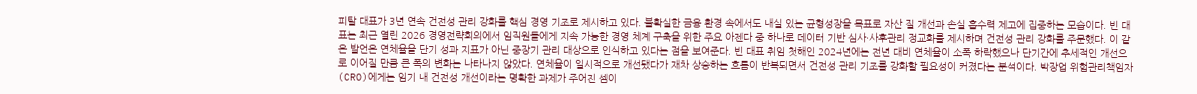피탈 대표가 3년 연속 건전성 관리 강화를 핵심 경영 기조로 제시하고 있다. 불확실한 금융 환경 속에서도 내실 있는 균형성장을 목표로 자산 질 개선과 손실 흡수력 제고에 집중하는 모습이다. 빈 대표는 최근 열린 2026 경영전략회의에서 임직원들에게 지속 가능한 경영 체계 구축을 위한 주요 아젠다 중 하나로 데이터 기반 심사·사후관리 정교화를 제시하며 건전성 관리 강화를 주문했다. 이 같은 발언은 연체율을 단기 성과 지표가 아닌 중장기 관리 대상으로 인식하고 있다는 점을 보여준다. 빈 대표 취임 첫해인 2024년에는 전년 대비 연체율이 소폭 하락했으나 단기간에 추세적인 개선으로 이어질 만큼 큰 폭의 변화는 나타나지 않았다. 연체율이 일시적으로 개선됐다가 재차 상승하는 흐름이 반복되면서 건전성 관리 기조를 강화할 필요성이 커졌다는 분석이다. 박장업 위험관리책임자(CRO)에게는 임기 내 건전성 개선이라는 명확한 과제가 주어진 셈이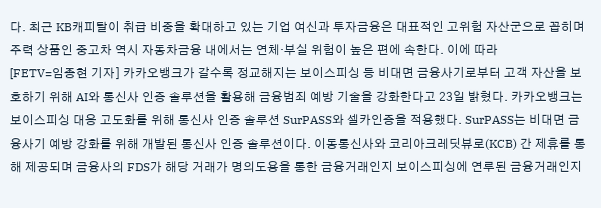다. 최근 KB캐피탈이 취급 비중을 확대하고 있는 기업 여신과 투자금융은 대표적인 고위험 자산군으로 꼽히며 주력 상품인 중고차 역시 자동차금융 내에서는 연체·부실 위험이 높은 편에 속한다. 이에 따라
[FETV=임종현 기자] 카카오뱅크가 갈수록 정교해지는 보이스피싱 등 비대면 금융사기로부터 고객 자산을 보호하기 위해 AI와 통신사 인증 솔루션을 활용해 금융범죄 예방 기술을 강화한다고 23일 밝혔다. 카카오뱅크는 보이스피싱 대응 고도화를 위해 통신사 인증 솔루션 SurPASS와 셀카인증을 적용했다. SurPASS는 비대면 금융사기 예방 강화를 위해 개발된 통신사 인증 솔루션이다. 이동통신사와 코리아크레딧뷰로(KCB) 간 제휴를 통해 제공되며 금융사의 FDS가 해당 거래가 명의도용을 통한 금융거래인지 보이스피싱에 연루된 금융거래인지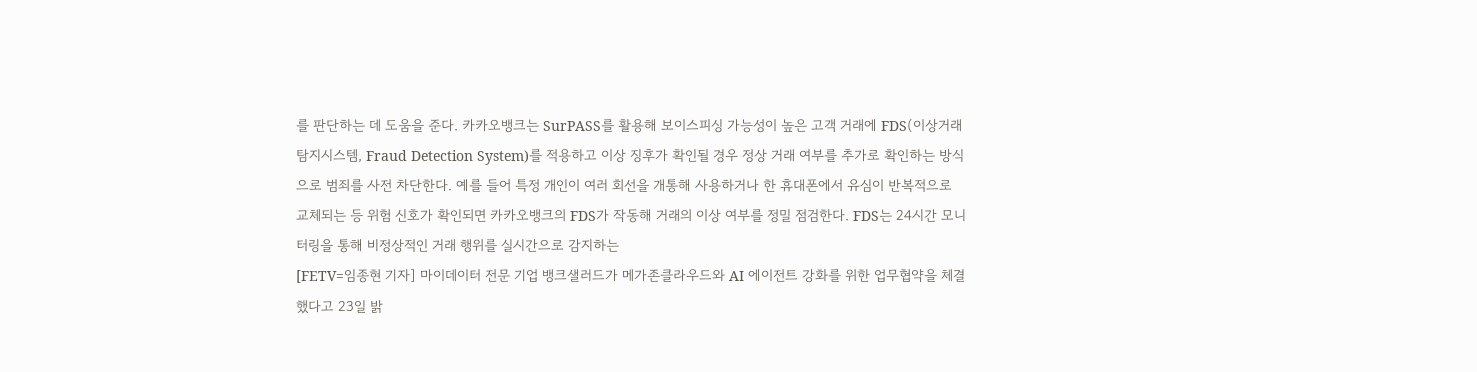를 판단하는 데 도움을 준다. 카카오뱅크는 SurPASS를 활용해 보이스피싱 가능성이 높은 고객 거래에 FDS(이상거래탐지시스템, Fraud Detection System)를 적용하고 이상 징후가 확인될 경우 정상 거래 여부를 추가로 확인하는 방식으로 범죄를 사전 차단한다. 예를 들어 특정 개인이 여러 회선을 개통해 사용하거나 한 휴대폰에서 유심이 반복적으로 교체되는 등 위험 신호가 확인되면 카카오뱅크의 FDS가 작동해 거래의 이상 여부를 정밀 점검한다. FDS는 24시간 모니터링을 통해 비정상적인 거래 행위를 실시간으로 감지하는
[FETV=임종현 기자] 마이데이터 전문 기업 뱅크샐러드가 메가존클라우드와 AI 에이전트 강화를 위한 업무협약을 체결했다고 23일 밝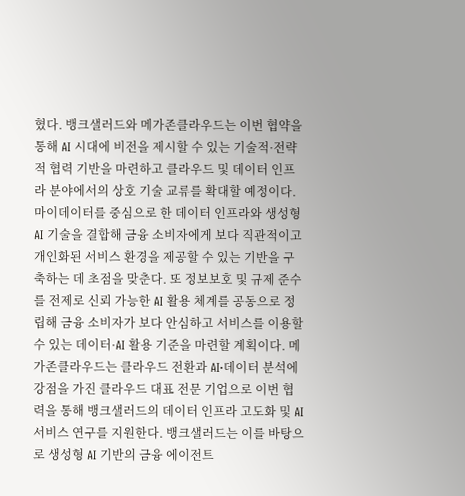혔다. 뱅크샐러드와 메가존클라우드는 이번 협약을 통해 AI 시대에 비전을 제시할 수 있는 기술적·전략적 협력 기반을 마련하고 클라우드 및 데이터 인프라 분야에서의 상호 기술 교류를 확대할 예정이다. 마이데이터를 중심으로 한 데이터 인프라와 생성형 AI 기술을 결합해 금융 소비자에게 보다 직관적이고 개인화된 서비스 환경을 제공할 수 있는 기반을 구축하는 데 초점을 맞춘다. 또 정보보호 및 규제 준수를 전제로 신뢰 가능한 AI 활용 체계를 공동으로 정립해 금융 소비자가 보다 안심하고 서비스를 이용할 수 있는 데이터·AI 활용 기준을 마련할 계획이다. 메가존클라우드는 클라우드 전환과 AI·데이터 분석에 강점을 가진 클라우드 대표 전문 기업으로 이번 협력을 통해 뱅크샐러드의 데이터 인프라 고도화 및 AI 서비스 연구를 지원한다. 뱅크샐러드는 이를 바탕으로 생성형 AI 기반의 금융 에이전트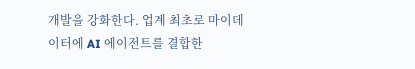개발을 강화한다. 업계 최초로 마이데이터에 AI 에이전트를 결합한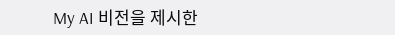My AI 비전을 제시한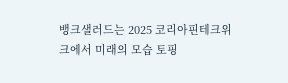뱅크샐러드는 2025 코리아핀테크위크에서 미래의 모습 토핑